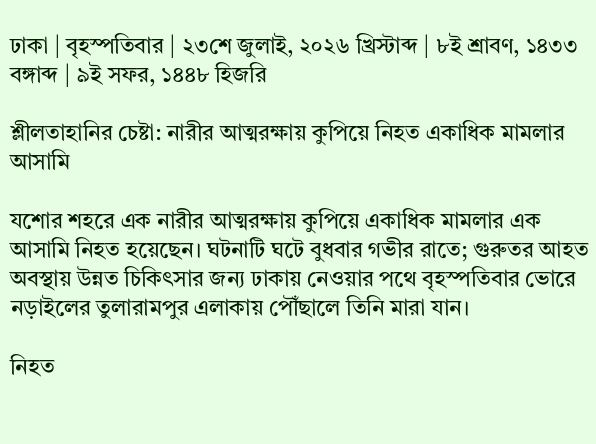ঢাকা | বৃহস্পতিবার | ২৩শে জুলাই, ২০২৬ খ্রিস্টাব্দ | ৮ই শ্রাবণ, ১৪৩৩ বঙ্গাব্দ | ৯ই সফর, ১৪৪৮ হিজরি

শ্লীলতাহানির চেষ্টা: নারীর আত্মরক্ষায় কুপিয়ে নিহত একাধিক মামলার আসামি

যশোর শহরে এক নারীর আত্মরক্ষায় কুপিয়ে একাধিক মামলার এক আসামি নিহত হয়েছেন। ঘটনাটি ঘটে বুধবার গভীর রাতে; গুরুতর আহত অবস্থায় উন্নত চিকিৎসার জন্য ঢাকায় নেওয়ার পথে বৃহস্পতিবার ভোরে নড়াইলের তুলারামপুর এলাকায় পৌঁছালে তিনি মারা যান।

নিহত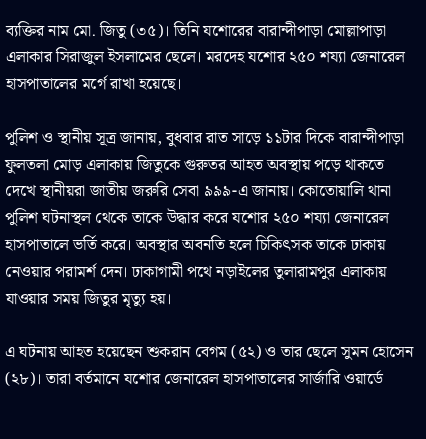ব্যক্তির নাম মো. জিতু (৩৫)। তিনি যশোরের বারান্দীপাড়া মোল্লাপাড়া এলাকার সিরাজুল ইসলামের ছেলে। মরদেহ যশোর ২৫০ শয্যা জেনারেল হাসপাতালের মর্গে রাখা হয়েছে।

পুলিশ ও স্থানীয় সূত্র জানায়, বুধবার রাত সাড়ে ১১টার দিকে বারান্দীপাড়া ফুলতলা মোড় এলাকায় জিতুকে গুরুতর আহত অবস্থায় পড়ে থাকতে দেখে স্থানীয়রা জাতীয় জরুরি সেবা ৯৯৯-এ জানায়। কোতোয়ালি থানা পুলিশ ঘটনাস্থল থেকে তাকে উদ্ধার করে যশোর ২৫০ শয্যা জেনারেল হাসপাতালে ভর্তি করে। অবস্থার অবনতি হলে চিকিৎসক তাকে ঢাকায় নেওয়ার পরামর্শ দেন। ঢাকাগামী পথে নড়াইলের তুলারামপুর এলাকায় যাওয়ার সময় জিতুর মৃত্যু হয়।

এ ঘটনায় আহত হয়েছেন শুকরান বেগম (৫২) ও তার ছেলে সুমন হোসেন (২৮)। তারা বর্তমানে যশোর জেনারেল হাসপাতালের সার্জারি ওয়ার্ডে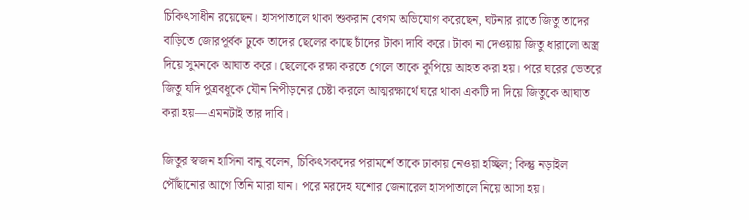চিকিৎসাধীন রয়েছেন। হাসপাতালে থাকা শুকরান বেগম অভিযোগ করেছেন, ঘটনার রাতে জিতু তাদের বাড়িতে জোরপূর্বক ঢুকে তাদের ছেলের কাছে চাঁদের টাকা দাবি করে। টাকা না দেওয়ায় জিতু ধারালো অস্ত্র দিয়ে সুমনকে আঘাত করে। ছেলেকে রক্ষা করতে গেলে তাকে কুপিয়ে আহত করা হয়। পরে ঘরের ভেতরে জিতু যদি পুত্রবধূকে যৌন নিপীড়নের চেষ্টা করলে আত্মরক্ষার্থে ঘরে থাকা একটি দা দিয়ে জিতুকে আঘাত করা হয়—এমনটাই তার দাবি।

জিতুর স্বজন হাসিনা বানু বলেন, চিকিৎসকদের পরামর্শে তাকে ঢাকায় নেওয়া হচ্ছিল; কিন্তু নড়াইল পৌঁছানোর আগে তিনি মারা যান। পরে মরদেহ যশোর জেনারেল হাসপাতালে নিয়ে আসা হয়।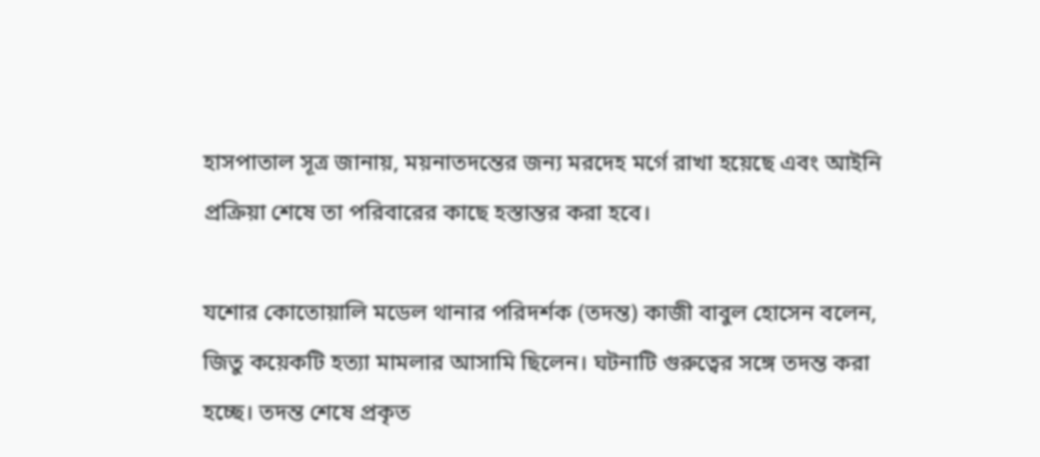হাসপাতাল সূত্র জানায়, ময়নাতদন্তের জন্য মরদেহ মর্গে রাখা হয়েছে এবং আইনি প্রক্রিয়া শেষে তা পরিবারের কাছে হস্তান্তর করা হবে।

যশোর কোতোয়ালি মডেল থানার পরিদর্শক (তদন্ত) কাজী বাবুল হোসেন বলেন, জিতু কয়েকটি হত্যা মামলার আসামি ছিলেন। ঘটনাটি গুরুত্বের সঙ্গে তদন্ত করা হচ্ছে। তদন্ত শেষে প্রকৃত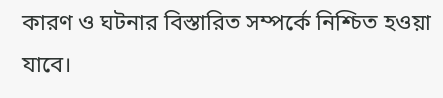কারণ ও ঘটনার বিস্তারিত সম্পর্কে নিশ্চিত হওয়া যাবে।